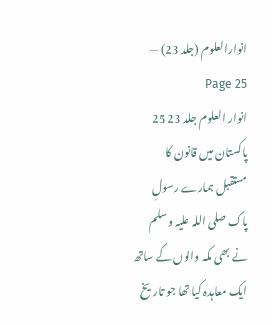انوارالعلوم (جلد 23) — Page 25
انوار العلوم جلد 23 25 پاکستان میں قانون کا مستقبل ہمارے رسولِ پاک صلی اللہ علیہ وسلم نے بھی مکہ والوں کے ساتھ ایک معاہدہ کیا تھا جو تاریخ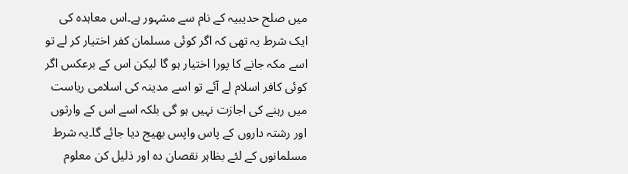میں صلح حدیبیہ کے نام سے مشہور ہے۔اس معاہدہ کی ایک شرط یہ تھی کہ اگر کوئی مسلمان کفر اختیار کر لے تو اسے مکہ جانے کا پورا اختیار ہو گا لیکن اس کے برعکس اگر کوئی کافر اسلام لے آئے تو اسے مدینہ کی اسلامی ریاست میں رہنے کی اجازت نہیں ہو گی بلکہ اسے اس کے وارثوں اور رشتہ داروں کے پاس واپس بھیج دیا جائے گا۔یہ شرط مسلمانوں کے لئے بظاہر نقصان دہ اور ذلیل کن معلوم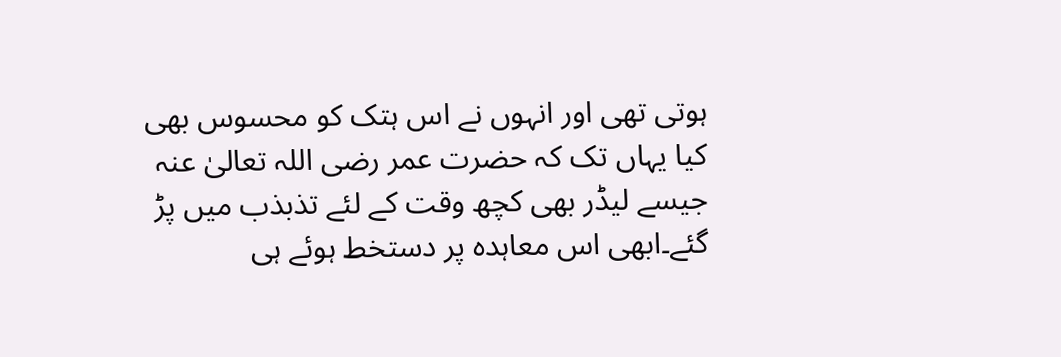ہوتی تھی اور انہوں نے اس ہتک کو محسوس بھی کیا یہاں تک کہ حضرت عمر رضی اللہ تعالیٰ عنہ جیسے لیڈر بھی کچھ وقت کے لئے تذبذب میں پڑ گئے۔ابھی اس معاہدہ پر دستخط ہوئے ہی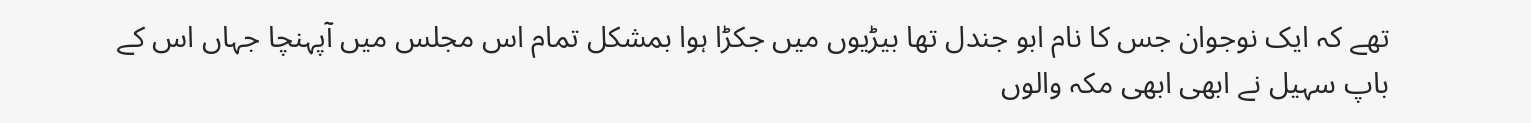تھے کہ ایک نوجوان جس کا نام ابو جندل تھا بیڑیوں میں جکڑا ہوا بمشکل تمام اس مجلس میں آپہنچا جہاں اس کے باپ سہیل نے ابھی ابھی مکہ والوں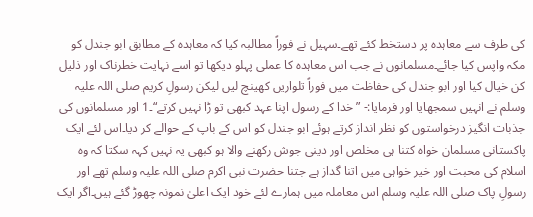کی طرف سے معاہدہ پر دستخط کئے تھے۔سہیل نے فوراً مطالبہ کیا کہ معاہدہ کے مطابق ابو جندل کو مکہ واپس کیا جائے۔مسلمانوں نے جب اس معاہدہ کا عملی پہلو دیکھا تو اسے نہایت خطرناک اور ذلیل کن خیال کیا اور ابو جندل کی حفاظت میں فوراً تلواریں کھینچ لیں لیکن رسولِ کریم صلی اللہ علیہ وسلم نے انہیں سمجھایا اور فرمایا:- ”خدا کے رسول اپنا عہد کبھی تو ڑا نہیں کرتے“۔1 اور مسلمانوں کی جذبات انگیز درخواستوں کو نظر انداز کرتے ہوئے ابو جندل کو اس کے باپ کے حوالے کر دیا۔اس لئے ایک پاکستانی مسلمان خواہ کتنا ہی مخلص اور دینی جوش رکھنے والا ہو کبھی یہ نہیں کہہ سکتا کہ وہ اسلام کی محبت اور خیر خواہی میں اتنا گداز ہے جتنا حضرت نبی اکرم صلی اللہ علیہ وسلم تھے اور رسولِ پاک صلی اللہ علیہ وسلم اس معاملہ میں ہمارے لئے خود ایک اعلیٰ نمونہ چھوڑ گئے ہیں۔اگر ایک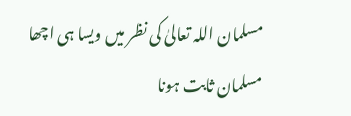مسلمان اللہ تعالیٰ کی نظر میں ویسا ہی اچھا مسلمان ثابت ہونا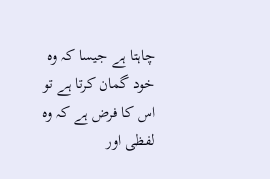چاہتا ہے جیسا کہ وہ خود گمان کرتا ہے تو اس کا فرض ہے کہ وہ لفظی اور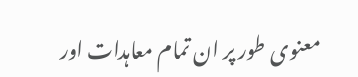معنوی طور پر ان تمام معاہدات اور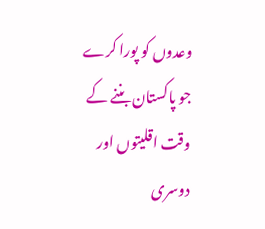وعدوں کو پورا کرے جو پاکستان بننے کے وقت اقلیتوں اور دوسری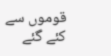قوموں سے کئے گئے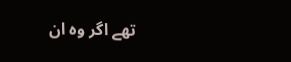تھے اگر وہ ان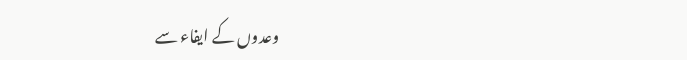وعدوں کے ایفاء سے